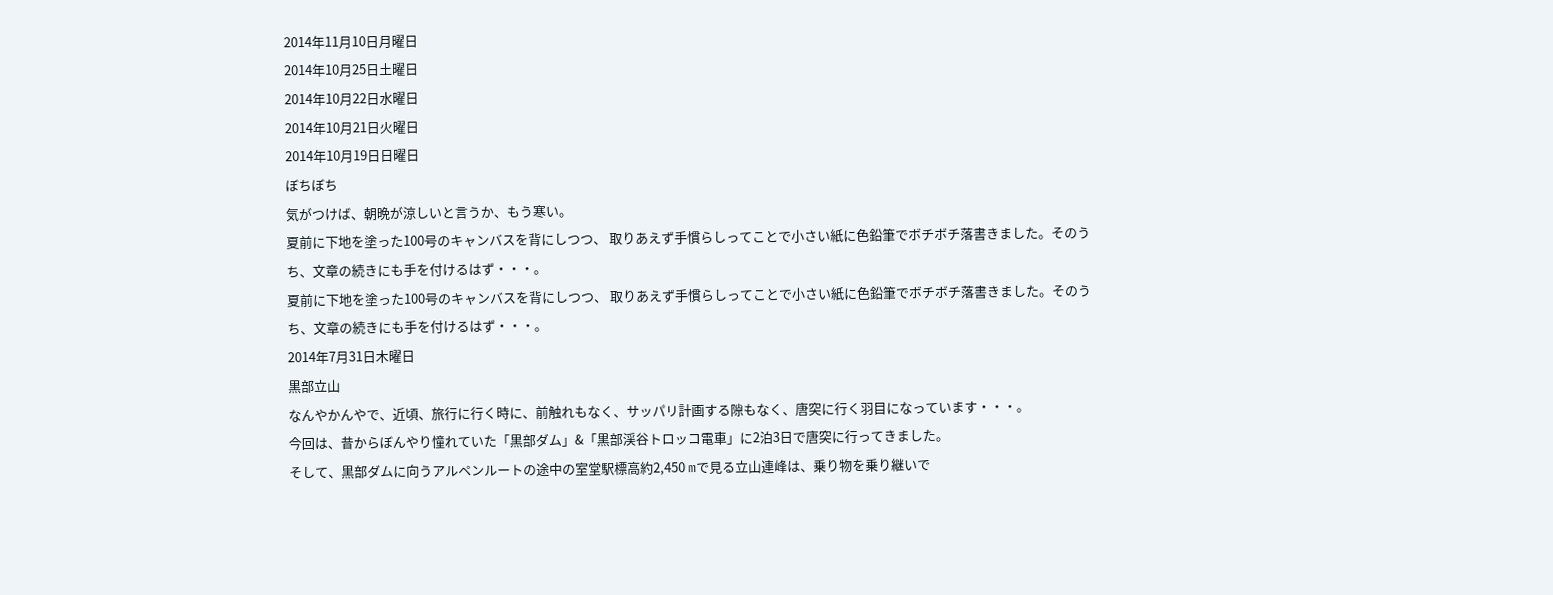2014年11月10日月曜日
2014年10月25日土曜日
2014年10月22日水曜日
2014年10月21日火曜日
2014年10月19日日曜日
ぼちぼち
気がつけば、朝晩が涼しいと言うか、もう寒い。
夏前に下地を塗った100号のキャンバスを背にしつつ、 取りあえず手慣らしってことで小さい紙に色鉛筆でボチボチ落書きました。そのうち、文章の続きにも手を付けるはず・・・。
夏前に下地を塗った100号のキャンバスを背にしつつ、 取りあえず手慣らしってことで小さい紙に色鉛筆でボチボチ落書きました。そのうち、文章の続きにも手を付けるはず・・・。
2014年7月31日木曜日
黒部立山
なんやかんやで、近頃、旅行に行く時に、前触れもなく、サッパリ計画する隙もなく、唐突に行く羽目になっています・・・。
今回は、昔からぼんやり憧れていた「黒部ダム」&「黒部渓谷トロッコ電車」に2泊3日で唐突に行ってきました。
そして、黒部ダムに向うアルペンルートの途中の室堂駅標高約2,450 mで見る立山連峰は、乗り物を乗り継いで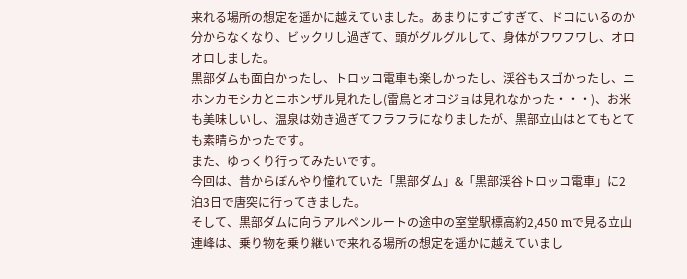来れる場所の想定を遥かに越えていました。あまりにすごすぎて、ドコにいるのか分からなくなり、ビックリし過ぎて、頭がグルグルして、身体がフワフワし、オロオロしました。
黒部ダムも面白かったし、トロッコ電車も楽しかったし、渓谷もスゴかったし、ニホンカモシカとニホンザル見れたし(雷鳥とオコジョは見れなかった・・・)、お米も美味しいし、温泉は効き過ぎてフラフラになりましたが、黒部立山はとてもとても素晴らかったです。
また、ゆっくり行ってみたいです。
今回は、昔からぼんやり憧れていた「黒部ダム」&「黒部渓谷トロッコ電車」に2泊3日で唐突に行ってきました。
そして、黒部ダムに向うアルペンルートの途中の室堂駅標高約2,450 mで見る立山連峰は、乗り物を乗り継いで来れる場所の想定を遥かに越えていまし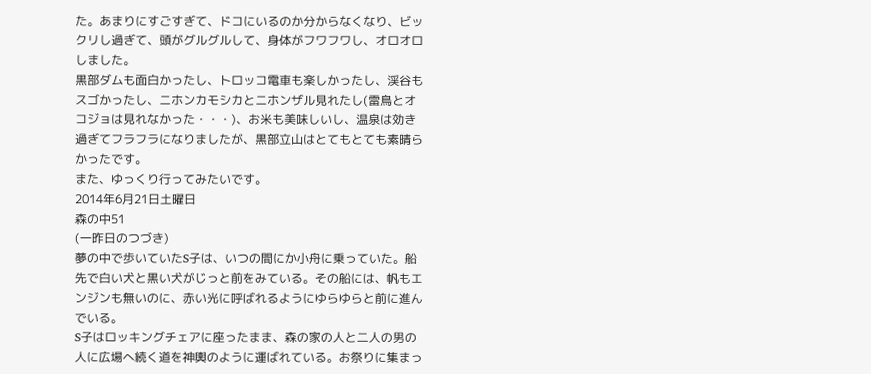た。あまりにすごすぎて、ドコにいるのか分からなくなり、ビックリし過ぎて、頭がグルグルして、身体がフワフワし、オロオロしました。
黒部ダムも面白かったし、トロッコ電車も楽しかったし、渓谷もスゴかったし、ニホンカモシカとニホンザル見れたし(雷鳥とオコジョは見れなかった・・・)、お米も美味しいし、温泉は効き過ぎてフラフラになりましたが、黒部立山はとてもとても素晴らかったです。
また、ゆっくり行ってみたいです。
2014年6月21日土曜日
森の中51
(一昨日のつづき)
夢の中で歩いていたS子は、いつの間にか小舟に乗っていた。船先で白い犬と黒い犬がじっと前をみている。その船には、帆もエンジンも無いのに、赤い光に呼ばれるようにゆらゆらと前に進んでいる。
S子はロッキングチェアに座ったまま、森の家の人と二人の男の人に広場へ続く道を神輿のように運ばれている。お祭りに集まっ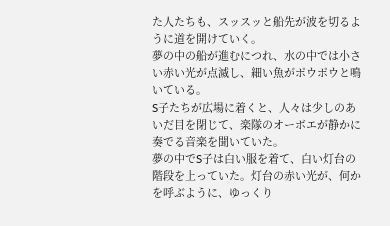た人たちも、スッスッと船先が波を切るように道を開けていく。
夢の中の船が進むにつれ、水の中では小さい赤い光が点滅し、細い魚がポウポウと鳴いている。
S子たちが広場に着くと、人々は少しのあいだ目を閉じて、楽隊のオーボエが静かに奏でる音楽を聞いていた。
夢の中でS子は白い服を着て、白い灯台の階段を上っていた。灯台の赤い光が、何かを呼ぶように、ゆっくり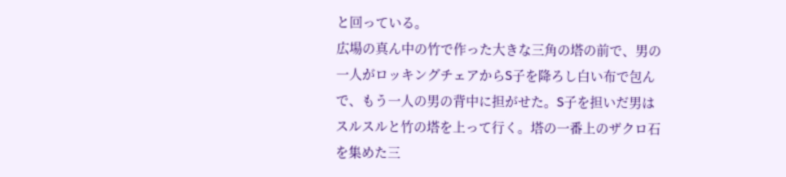と回っている。
広場の真ん中の竹で作った大きな三角の塔の前で、男の一人がロッキングチェアからS子を降ろし白い布で包んで、もう一人の男の背中に担がせた。S子を担いだ男はスルスルと竹の塔を上って行く。塔の一番上のザクロ石を集めた三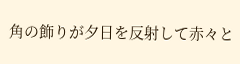角の飾りが夕日を反射して赤々と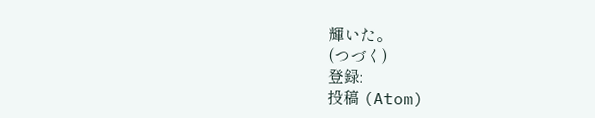輝いた。
(つづく)
登録:
投稿 (Atom)